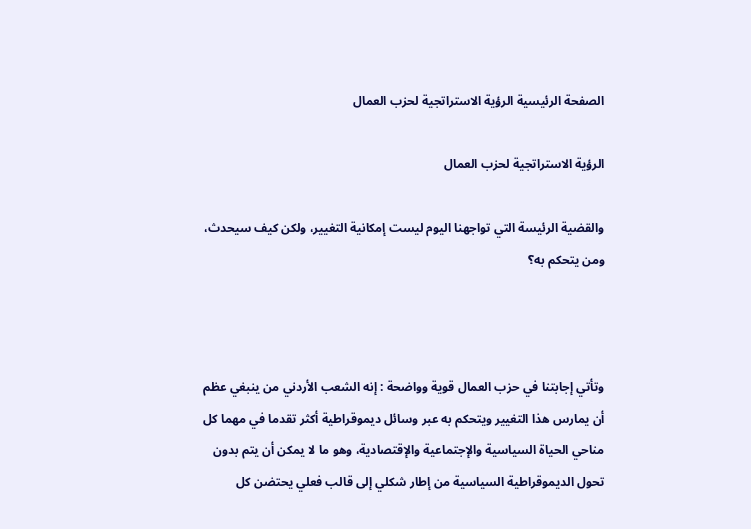الصفحة الرئيسية الرؤية الاستراتجية لحزب العمال

الرؤية الاستراتجية لحزب العمال

والقضية الرئيسة التي تواجهنا اليوم ليست إمكانية التغيير، ولكن كيف سيحدث، ومن يتحكم به؟



وتأتي إجابتنا في حزب العمال قوية وواضحة : إنه الشعب الأردني من ينبغي عظم أن يمارس هذا التغيير ويتحكم به عبر وسائل ديموقراطية أكثر تقدما في مهما كل مناحي الحياة السياسية والإجتماعية والإقتصادية، وهو ما لا يمكن أن يتم بدون تحول الديموقراطية السياسية من إطار شكلي إلى قالب فعلي يحتضن كل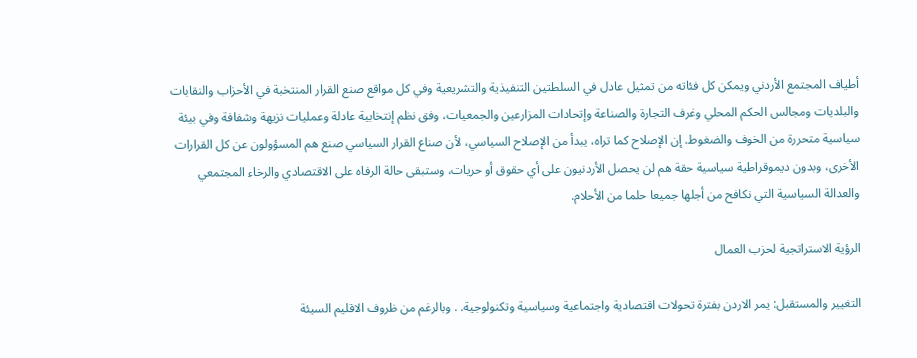أطياف المجتمع الأردني ويمكن كل فئاته من تمثيل عادل في السلطتين التنفيذية والتشريعية وفي كل مواقع صنع القرار المنتخبة في الأحزاب والنقابات والبلديات ومجالس الحكم المحلي وغرف التجارة والصناعة وإتحادات المزارعين والجمعيات، وفق نظم إنتخابية عادلة وعمليات نزيهة وشفافة وفي بيئة سياسية متحررة من الخوف والضغوط. إن الإصلاح كما تراه، يبدأ من الإصلاح السياسي، لأن صناع القرار السياسي صنع هم المسؤولون عن كل القرارات الأخرى، وبدون ديموقراطية سياسية حقة هم لن يحصل الأردنيون على أي حقوق أو حريات، وستبقى حالة الرفاه على الاقتصادي والرخاء المجتمعي والعدالة السياسية التي نكافح من أجلها جميعا حلما من الأحلام.

الرؤية الاستراتجية لحزب العمال

التغيير والمستقبل: يمر الاردن بفترة تحولات اقتصادية واجتماعية وسياسية وتكنولوجية. . وبالرغم من ظروف الاقليم السيئة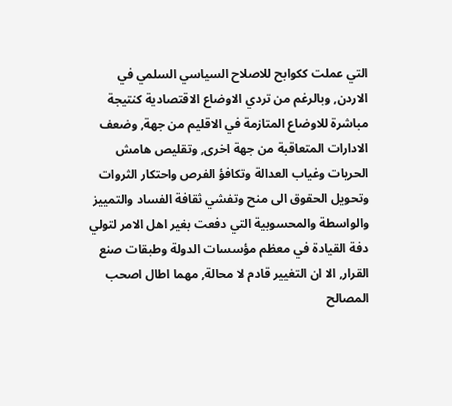التي عملت ككوابح للاصلاح السياسي السلمي في الاردن, وبالرغم من تردي الاوضاع الاقتصادية كنتيجة مباشرة للاوضاع المتازمة في الاقليم من جهة, وضعف الادارات المتعاقبة من جهة اخرى, وتقليص هامش الحريات وغياب العدالة وتكافؤ الفرص واحتكار الثروات وتحويل الحقوق الى منح وتفشي ثقافة الفساد والتمييز والواسطة والمحسوبية التي دفعت بغير اهل الامر لتولي دفة القيادة في معظم مؤسسات الدولة وطبقات صنع القرار, الا ان التغيير قادم لا محالة, مهما اطال اصحب المصالح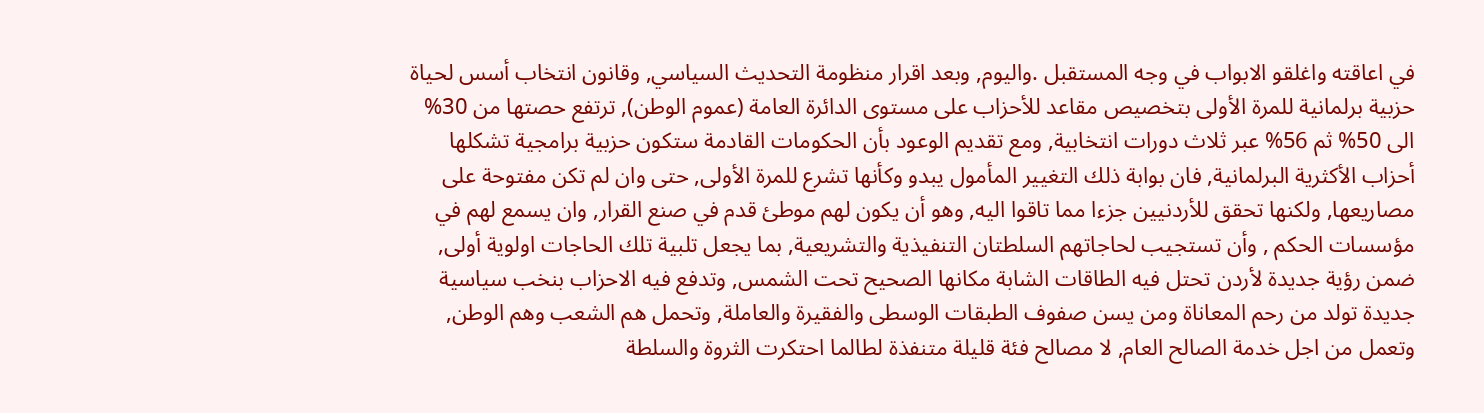في اعاقته واغلقو الابواب في وجه المستقبل .واليوم, وبعد اقرار منظومة التحديث السياسي, وقانون انتخاب أسس لحياة حزبية برلمانية للمرة الأولى بتخصيص مقاعد للأحزاب على مستوى الدائرة العامة (عموم الوطن), ترتفع حصتها من 30% الى 50% ثم 56% عبر ثلاث دورات انتخابية, ومع تقديم الوعود بأن الحكومات القادمة ستكون حزبية برامجية تشكلها أحزاب الأكثرية البرلمانية, فان بوابة ذلك التغيير المأمول يبدو وكأنها تشرع للمرة الأولى, حتى وان لم تكن مفتوحة على مصاريعها, ولكنها تحقق للأردنيين جزءا مما تاقوا اليه, وهو أن يكون لهم موطئ قدم في صنع القرار, وان يسمع لهم في مؤسسات الحكم , وأن تستجيب لحاجاتهم السلطتان التنفيذية والتشريعية, بما يجعل تلبية تلك الحاجات اولوية أولى, ضمن رؤية جديدة لأردن تحتل فيه الطاقات الشابة مكانها الصحيح تحت الشمس, وتدفع فيه الاحزاب بنخب سياسية جديدة تولد من رحم المعاناة ومن يسن صفوف الطبقات الوسطى والفقيرة والعاملة, وتحمل هم الشعب وهم الوطن, وتعمل من اجل خدمة الصالح العام, لا مصالح فئة قليلة متنفذة لطالما احتكرت الثروة والسلطة